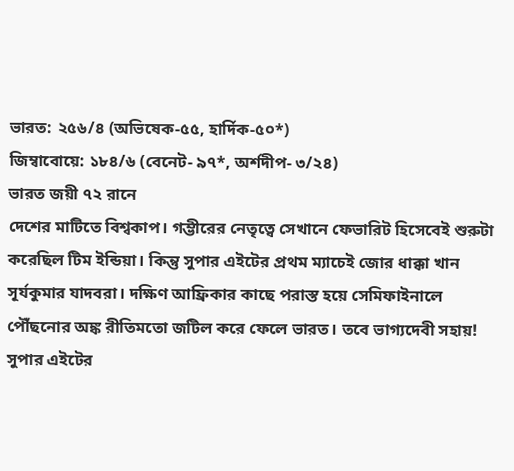ভারত: ২৫৬/৪ (অভিষেক-৫৫, হার্দিক-৫০*)
জিম্বাবোয়ে: ১৮৪/৬ (বেনেট- ৯৭*, অর্শদীপ- ৩/২৪)
ভারত জয়ী ৭২ রানে
দেশের মাটিতে বিশ্বকাপ। গম্ভীরের নেতৃত্বে সেখানে ফেভারিট হিসেবেই শুরুটা করেছিল টিম ইন্ডিয়া। কিন্তু সুপার এইটের প্রথম ম্যাচেই জোর ধাক্কা খান সূর্যকুমার যাদবরা। দক্ষিণ আফ্রিকার কাছে পরাস্ত হয়ে সেমিফাইনালে পৌঁছনোর অঙ্ক রীতিমতো জটিল করে ফেলে ভারত। তবে ভাগ্যদেবী সহায়! সুপার এইটের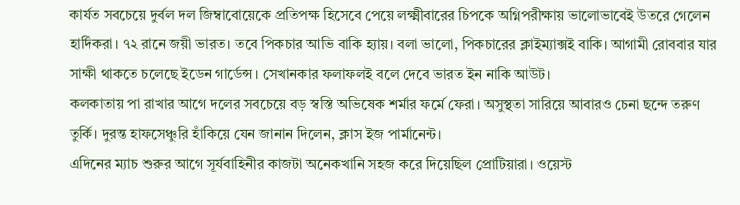কার্যত সবচেয়ে দুর্বল দল জিম্বাবোয়েকে প্রতিপক্ষ হিসেবে পেয়ে লক্ষ্মীবারের চিপকে অগ্নিপরীক্ষায় ভালোভাবেই উতরে গেলেন হার্দিকরা। ৭২ রানে জয়ী ভারত। তবে পিকচার আভি বাকি হ্যায়। বলা ভালো, পিকচারের ক্লাইম্যাক্সই বাকি। আগামী রোববার যার সাক্ষী থাকতে চলেছে ইডেন গার্ডেন্স। সেখানকার ফলাফলই বলে দেবে ভারত ইন নাকি আউট।
কলকাতায় পা রাখার আগে দলের সবচেয়ে বড় স্বস্তি অভিষেক শর্মার ফর্মে ফেরা। অসুস্থতা সারিয়ে আবারও চেনা ছন্দে তরুণ তুর্কি। দুরন্ত হাফসেঞ্চুরি হাঁকিয়ে যেন জানান দিলেন, ক্লাস ইজ পার্মানেন্ট।
এদিনের ম্যাচ শুরুর আগে সূর্যবাহিনীর কাজটা অনেকখানি সহজ করে দিয়েছিল প্রোটিয়ারা। ওয়েস্ট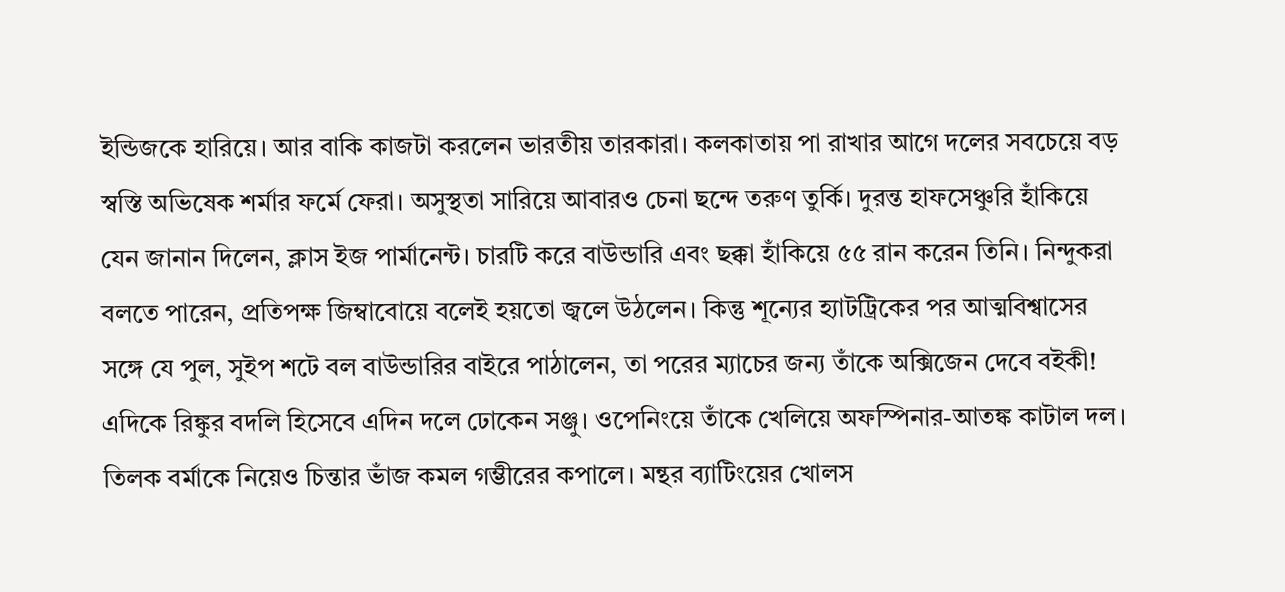ইন্ডিজকে হারিয়ে। আর বাকি কাজটা করলেন ভারতীয় তারকারা। কলকাতায় পা রাখার আগে দলের সবচেয়ে বড় স্বস্তি অভিষেক শর্মার ফর্মে ফেরা। অসুস্থতা সারিয়ে আবারও চেনা ছন্দে তরুণ তুর্কি। দুরন্ত হাফসেঞ্চুরি হাঁকিয়ে যেন জানান দিলেন, ক্লাস ইজ পার্মানেন্ট। চারটি করে বাউন্ডারি এবং ছক্কা হাঁকিয়ে ৫৫ রান করেন তিনি। নিন্দুকরা বলতে পারেন, প্রতিপক্ষ জিম্বাবোয়ে বলেই হয়তো জ্বলে উঠলেন। কিন্তু শূন্যের হ্যাটট্রিকের পর আত্মবিশ্বাসের সঙ্গে যে পুল, সুইপ শটে বল বাউন্ডারির বাইরে পাঠালেন, তা পরের ম্যাচের জন্য তাঁকে অক্সিজেন দেবে বইকী! এদিকে রিঙ্কুর বদলি হিসেবে এদিন দলে ঢোকেন সঞ্জু। ওপেনিংয়ে তাঁকে খেলিয়ে অফস্পিনার-আতঙ্ক কাটাল দল।
তিলক বর্মাকে নিয়েও চিন্তার ভাঁজ কমল গম্ভীরের কপালে। মন্থর ব্যাটিংয়ের খোলস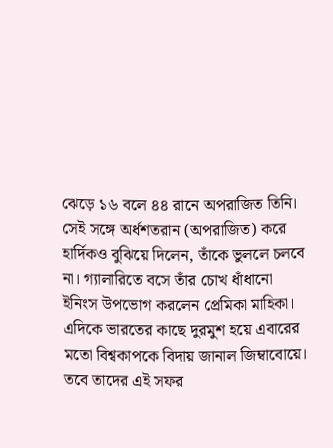ঝেড়ে ১৬ বলে ৪৪ রানে অপরাজিত তিনি। সেই সঙ্গে অর্ধশতরান (অপরাজিত) করে হার্দিকও বুঝিয়ে দিলেন, তাঁকে ভুললে চলবে না। গ্যালারিতে বসে তাঁর চোখ ধাঁধানো ইনিংস উপভোগ করলেন প্রেমিকা মাহিকা।
এদিকে ভারতের কাছে দুরমুশ হয়ে এবারের মতো বিশ্বকাপকে বিদায় জানাল জিম্বাবোয়ে। তবে তাদের এই সফর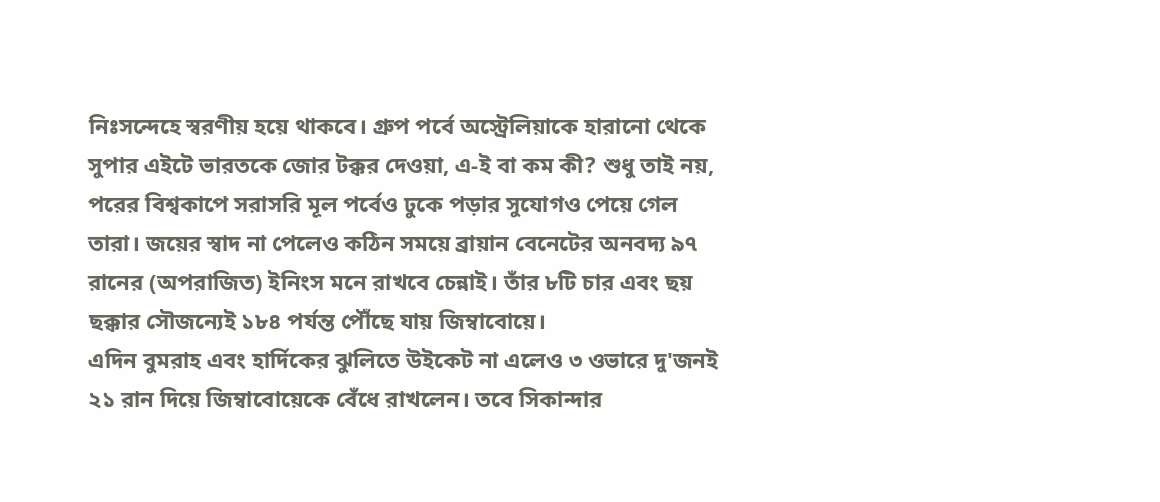নিঃসন্দেহে স্বরণীয় হয়ে থাকবে। গ্রুপ পর্বে অস্ট্রেলিয়াকে হারানো থেকে সুপার এইটে ভারতকে জোর টক্কর দেওয়া, এ-ই বা কম কী? শুধু তাই নয়, পরের বিশ্বকাপে সরাসরি মূল পর্বেও ঢুকে পড়ার সুযোগও পেয়ে গেল তারা। জয়ের স্বাদ না পেলেও কঠিন সময়ে ব্রায়ান বেনেটের অনবদ্য ৯৭ রানের (অপরাজিত) ইনিংস মনে রাখবে চেন্নাই। তাঁর ৮টি চার এবং ছয় ছক্কার সৌজন্যেই ১৮৪ পর্যন্ত পৌঁছে যায় জিম্বাবোয়ে।
এদিন বুমরাহ এবং হার্দিকের ঝুলিতে উইকেট না এলেও ৩ ওভারে দু'জনই ২১ রান দিয়ে জিম্বাবোয়েকে বেঁধে রাখলেন। তবে সিকান্দার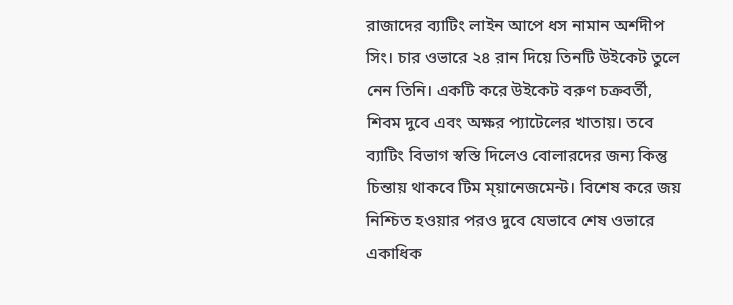রাজাদের ব্যাটিং লাইন আপে ধস নামান অর্শদীপ সিং। চার ওভারে ২৪ রান দিয়ে তিনটি উইকেট তুলে নেন তিনি। একটি করে উইকেট বরুণ চক্রবর্তী, শিবম দুবে এবং অক্ষর প্যাটেলের খাতায়। তবে ব্যাটিং বিভাগ স্বস্তি দিলেও বোলারদের জন্য কিন্তু চিন্তায় থাকবে টিম ম্য়ানেজমেন্ট। বিশেষ করে জয় নিশ্চিত হওয়ার পরও দুবে যেভাবে শেষ ওভারে একাধিক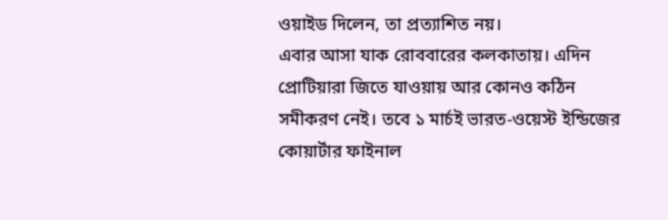ওয়াইড দিলেন, তা প্রত্যাশিত নয়।
এবার আসা যাক রোববারের কলকাতায়। এদিন প্রোটিয়ারা জিতে যাওয়ায় আর কোনও কঠিন সমীকরণ নেই। তবে ১ মার্চই ভারত-ওয়েস্ট ইন্ডিজের কোয়ার্টার ফাইনাল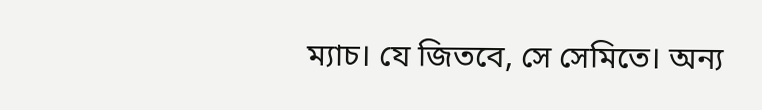ম্যাচ। যে জিতবে, সে সেমিতে। অন্য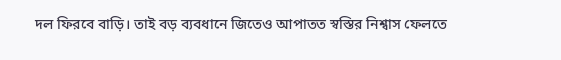দল ফিরবে বাড়ি। তাই বড় ব্যবধানে জিতেও আপাতত স্বস্তির নিশ্বাস ফেলতে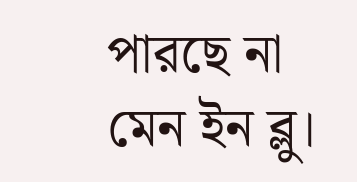পারছে না মেন ইন ব্লু।